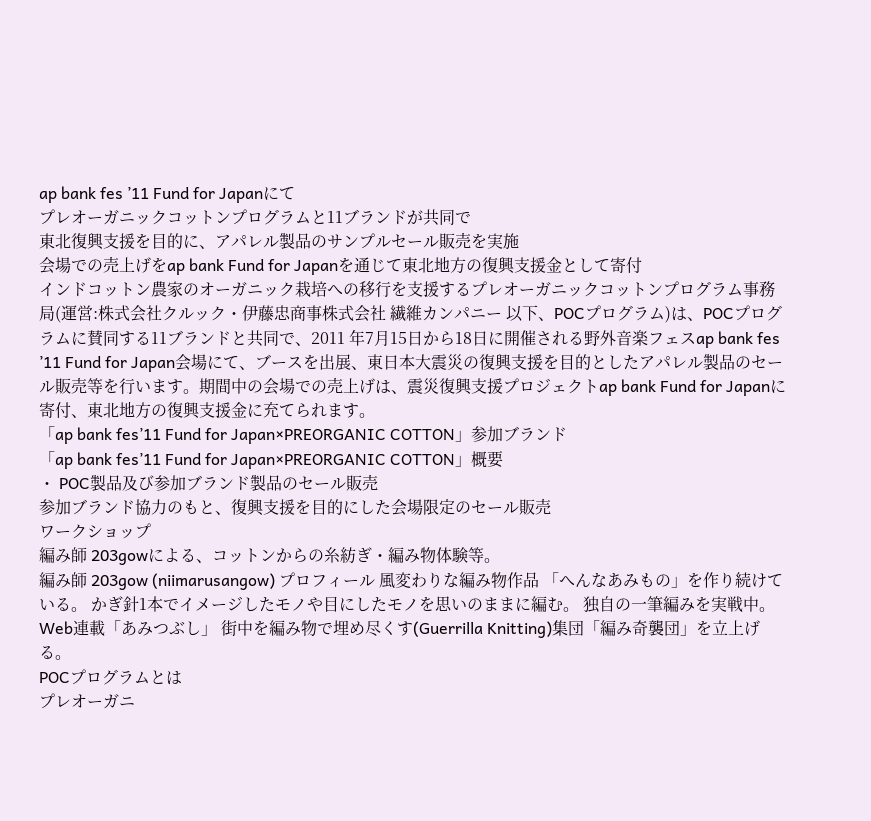ap bank fes ’11 Fund for Japanにて
プレオーガニックコットンプログラムと11ブランドが共同で
東北復興支援を目的に、アパレル製品のサンプルセール販売を実施
会場での売上げをap bank Fund for Japanを通じて東北地方の復興支援金として寄付
インドコットン農家のオーガニック栽培への移行を支援するプレオーガニックコットンプログラム事務局(運営:株式会社クルック・伊藤忠商事株式会社 繊維カンパニー 以下、POCプログラム)は、POCプログラムに賛同する11ブランドと共同で、2011 年7月15日から18日に開催される野外音楽フェスap bank fes ’11 Fund for Japan会場にて、ブースを出展、東日本大震災の復興支援を目的としたアパレル製品のセール販売等を行います。期間中の会場での売上げは、震災復興支援プロジェクトap bank Fund for Japanに寄付、東北地方の復興支援金に充てられます。
「ap bank fes’11 Fund for Japan×PREORGANIC COTTON」参加ブランド
「ap bank fes’11 Fund for Japan×PREORGANIC COTTON」概要
・ POC製品及び参加ブランド製品のセール販売
参加ブランド協力のもと、復興支援を目的にした会場限定のセール販売
ワークショップ
編み師 203gowによる、コットンからの糸紡ぎ・編み物体験等。
編み師 203gow (niimarusangow) プロフィール 風変わりな編み物作品 「へんなあみもの」を作り続けている。 かぎ針1本でイメージしたモノや目にしたモノを思いのままに編む。 独自の一筆編みを実戦中。Web連載「あみつぶし」 街中を編み物で埋め尽くす(Guerrilla Knitting)集団「編み奇襲団」を立上げる。
POCプログラムとは
プレオーガニ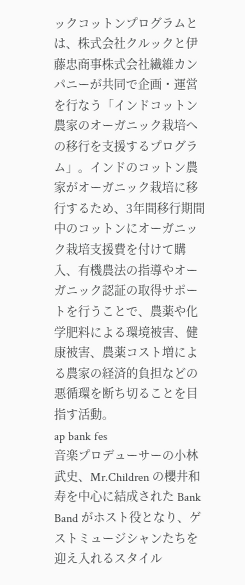ックコットンプログラムとは、株式会社クルックと伊藤忠商事株式会社繊維カンパニーが共同で企画・運営を行なう「インドコットン農家のオーガニック栽培への移行を支援するプログラム」。インドのコットン農家がオーガニック栽培に移行するため、3年間移行期間中のコットンにオーガニック栽培支援費を付けて購入、有機農法の指導やオーガニック認証の取得サポートを行うことで、農薬や化学肥料による環境被害、健康被害、農薬コスト増による農家の経済的負担などの悪循環を断ち切ることを目指す活動。
ap bank fes
音楽プロデューサーの小林武史、Mr.Children の櫻井和寿を中心に結成された Bank Band がホスト役となり、ゲストミュージシャンたちを迎え入れるスタイル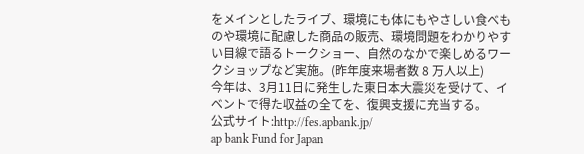をメインとしたライブ、環境にも体にもやさしい食べものや環境に配慮した商品の販売、環境問題をわかりやすい目線で語るトークショー、自然のなかで楽しめるワークショップなど実施。(昨年度来場者数 8 万人以上)
今年は、3月11日に発生した東日本大震災を受けて、イベントで得た収益の全てを、復興支援に充当する。
公式サイト:http://fes.apbank.jp/
ap bank Fund for Japan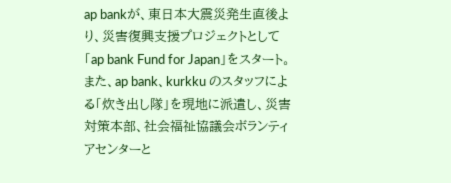ap bankが、東日本大震災発生直後より、災害復興支援プロジェクトとして「ap bank Fund for Japan」をスタート。また、ap bank、kurkku のスタッフによる「炊き出し隊」を現地に派遣し、災害対策本部、社会福祉協議会ボランティアセンターと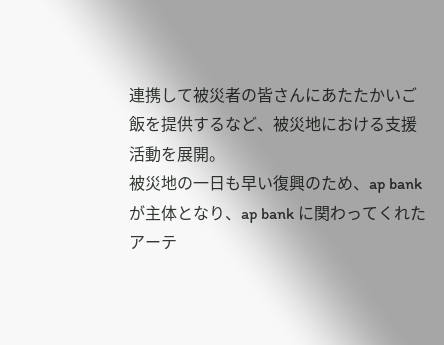連携して被災者の皆さんにあたたかいご飯を提供するなど、被災地における支援活動を展開。
被災地の一日も早い復興のため、ap bank が主体となり、ap bank に関わってくれたアーテ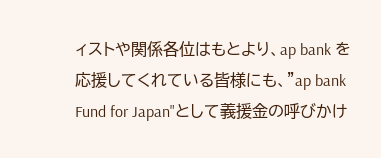ィストや関係各位はもとより、ap bank を応援してくれている皆様にも、"ap bank Fund for Japan"として義援金の呼びかけ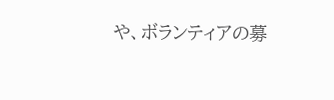や、ボランティアの募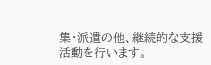集・派遣の他、継続的な支援活動を行います。